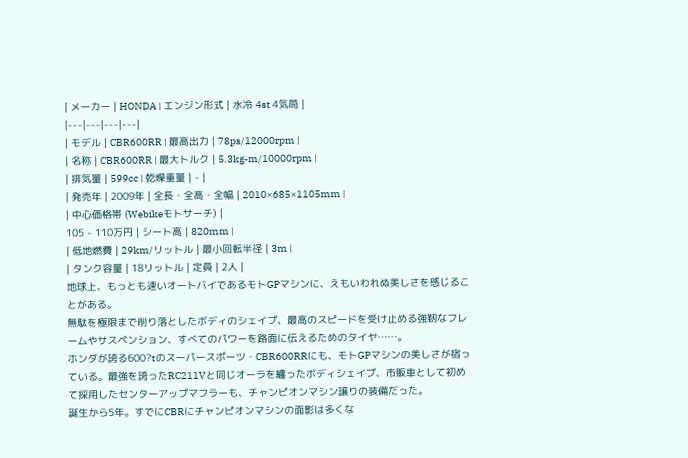| メーカー | HONDA | エンジン形式 | 水冷 4st 4気筒 |
|---|---|---|---|
| モデル | CBR600RR | 最高出力 | 78ps/12000rpm |
| 名称 | CBR600RR | 最大トルク | 5.3kg-m/10000rpm |
| 排気量 | 599cc | 乾燥重量 | - |
| 発売年 | 2009年 | 全長・全高・全幅 | 2010×685×1105mm |
| 中心価格帯 (Webikeモトサーチ) |
105 - 110万円 | シート高 | 820mm |
| 低地燃費 | 29km/リットル | 最小回転半径 | 3m |
| タンク容量 | 18リットル | 定員 | 2人 |
地球上、もっとも速いオートバイであるモトGPマシンに、えもいわれぬ美しさを感じることがある。
無駄を極限まで削り落としたボディのシェイプ、最高のスピードを受け止める強靭なフレームやサスペンション、すべてのパワーを路面に伝えるためのタイヤ……。
ホンダが誇る600?tのスーパースポーツ・CBR600RRにも、モトGPマシンの美しさが宿っている。最強を誇ったRC211Vと同じオーラを纏ったボディシェイプ、市販車として初めて採用したセンターアップマフラーも、チャンピオンマシン譲りの装備だった。
誕生から5年。すでにCBRにチャンピオンマシンの面影は多くな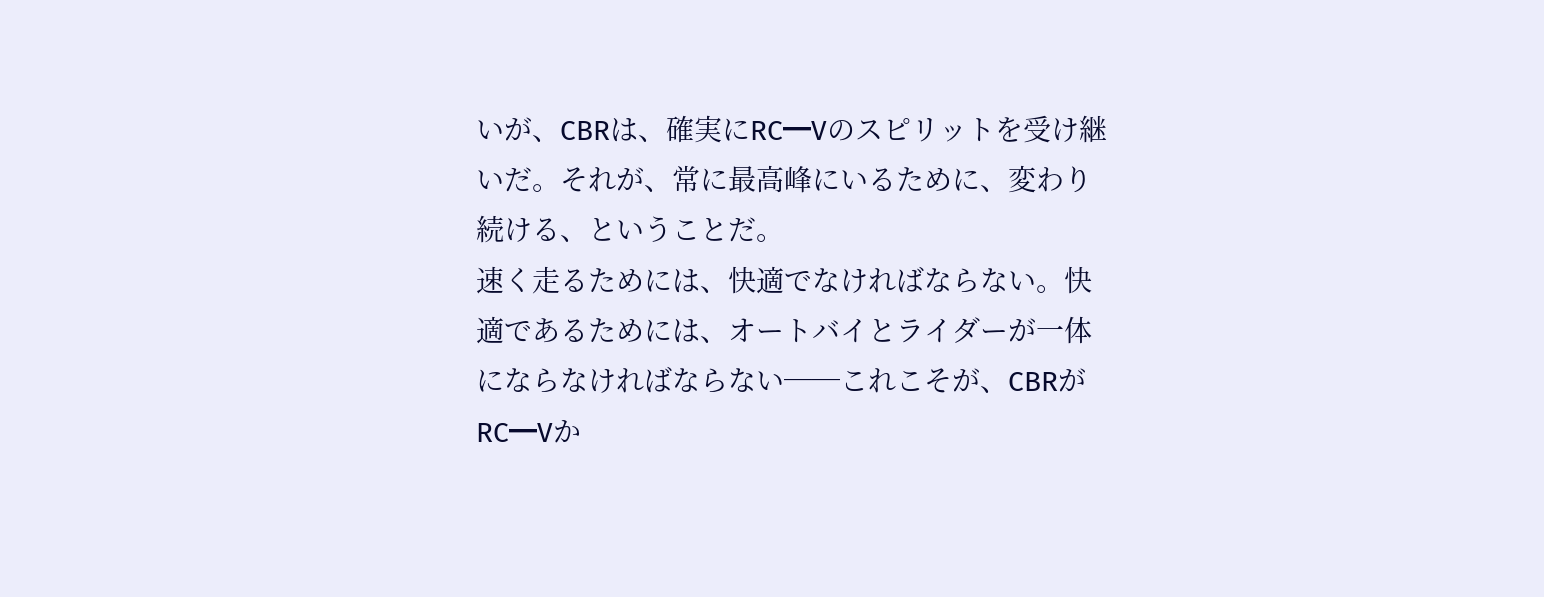いが、CBRは、確実にRC━Vのスピリットを受け継いだ。それが、常に最高峰にいるために、変わり続ける、ということだ。
速く走るためには、快適でなければならない。快適であるためには、オートバイとライダーが一体にならなければならない──これこそが、CBRがRC━Vか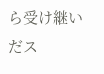ら受け継いだス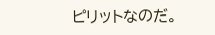ピリットなのだ。